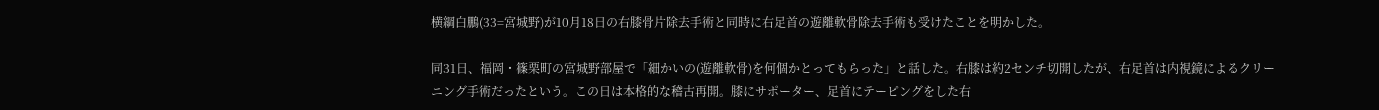横綱白鵬(33=宮城野)が10月18日の右膝骨片除去手術と同時に右足首の遊離軟骨除去手術も受けたことを明かした。

同31日、福岡・篠栗町の宮城野部屋で「細かいの(遊離軟骨)を何個かとってもらった」と話した。右膝は約2センチ切開したが、右足首は内視鏡によるクリーニング手術だったという。この日は本格的な稽古再開。膝にサポーター、足首にテーピングをした右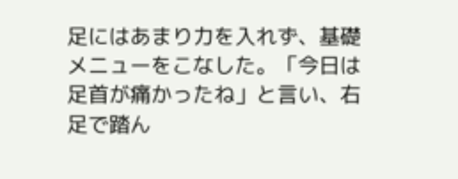足にはあまり力を入れず、基礎メニューをこなした。「今日は足首が痛かったね」と言い、右足で踏ん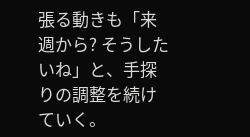張る動きも「来週から? そうしたいね」と、手探りの調整を続けていく。